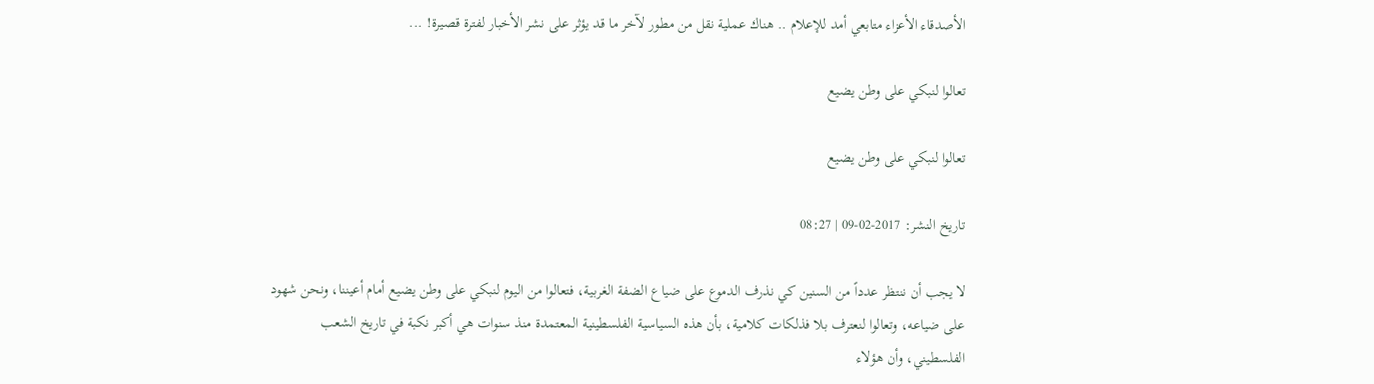الأصدقاء الأعزاء متابعي أمد للإعلام .. هناك عملية نقل من مطور لآخر ما قد يؤثر على نشر الأخبار لفترة قصيرة! ...

تعالوا لنبكي على وطن يضيع

تعالوا لنبكي على وطن يضيع

تاريخ النشر: 2017-02-09 | 08:27

لا يجب أن ننتظر عدداً من السنين كي نذرف الدموع على ضياع الضفة الغربية، فتعالوا من اليوم لنبكي على وطن يضيع أمام أعيننا، ونحن شهود على ضياعه، وتعالوا لنعترف بلا فذلكات كلامية، بأن هذه السياسية الفلسطينية المعتمدة منذ سنوات هي أكبر نكبة في تاريخ الشعب الفلسطيني، وأن هؤلاء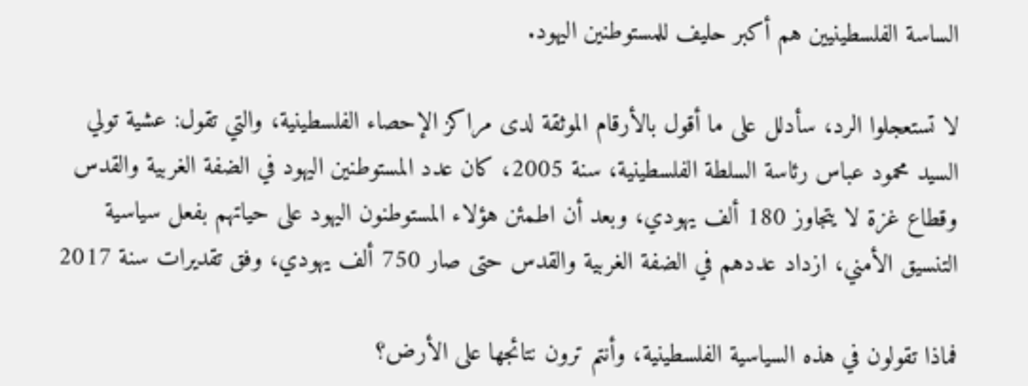الساسة الفلسطينيين هم أكبر حليف للمستوطنين اليهود.

لا تستعجلوا الرد، سأدلل على ما أقول بالأرقام الموثقة لدى مراكز الإحصاء الفلسطينية، والتي تقول: عشية تولي السيد محمود عباس رئاسة السلطة الفلسطينية، سنة 2005، كان عدد المستوطنين اليهود في الضفة الغربية والقدس وقطاع غزة لا يتجاوز 180 ألف يهودي، وبعد أن اطمئن هؤلاء المستوطنون اليهود على حياتهم بفعل سياسية التنسيق الأمني، ازداد عددهم في الضفة الغربية والقدس حتى صار 750 ألف يهودي، وفق تقديرات سنة 2017

فماذا تقولون في هذه السياسية الفلسطينية، وأنتم ترون نتائجها على الأرض؟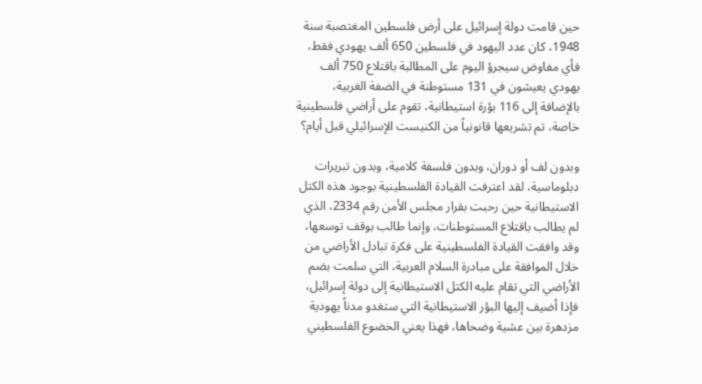حين قامت دولة إسرائيل على أرض فلسطين المغتصبة سنة 1948، كان عدد اليهود في فلسطين 650 ألف يهودي فقط، فأي مفاوض سيجرؤ اليوم على المطالبة باقتلاع 750 ألف يهودي يعيشون في 131 مستوطنة في الضفة الغربية، بالإضافة إلى 116 بؤرة استيطانية، تقوم على أراضي فلسطينية خاصة، تم تشريعها قانونياً من الكنيست الإسرائيلي قبل أيام؟

وبدون لف أو دوران، وبدون فلسفة كلامية، وبدون تبريرات دبلوماسية، لقد اعترفت القيادة الفلسطينية بوجود هذه الكتل الاستيطانية حين رحبت بقرار مجلس الأمن رقم 2334، الذي لم يطالب باقتلاع المستوطنات، وإنما طالب بوقف توسعها، وقد وافقت القيادة الفلسطينية على فكرة تبادل الأراضي من خلال الموافقة على مبادرة السلام العربية، التي سلمت بضم الأراضي التي تقام عليه الكتل الاستيطانية إلى دولة إسرائيل، فإذا أضيف إليها البؤر الاستيطانية التي ستغدو مدناً يهودية مزدهرة بين عشية وضحاها، فهذا يعني الخضوع الفلسطيني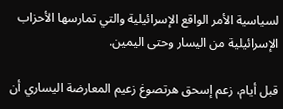لسياسية الأمر الواقع الإسرائيلية والتي تمارسها الأحزاب الإسرائيلية من اليسار وحتى اليمين.

قبل أيام، زعم إسحق هرتصوغ زعيم المعارضة اليساري أن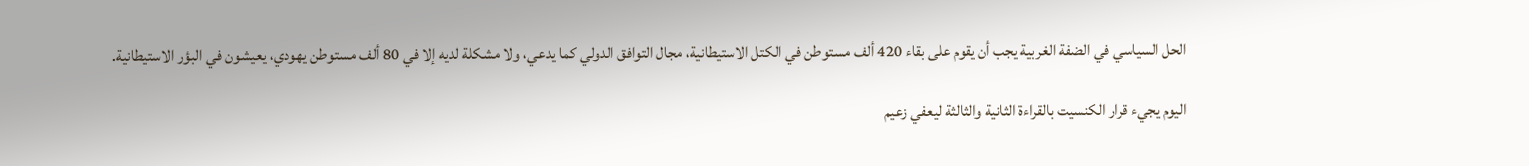الحل السياسي في الضفة الغربية يجب أن يقوم على بقاء 420 ألف مستوطن في الكتل الاستيطانية، مجال التوافق الدولي كما يدعي، ولا مشكلة لديه إلا في 80 ألف مستوطن يهودي، يعيشون في البؤر الاستيطانية.

اليوم يجيء قرار الكنسيت بالقراءة الثانية والثالثة ليعفي زعيم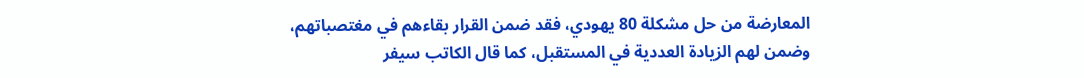المعارضة من حل مشكلة 80 يهودي، فقد ضمن القرار بقاءهم في مغتصباتهم، وضمن لهم الزيادة العددية في المستقبل، كما قال الكاتب سيفر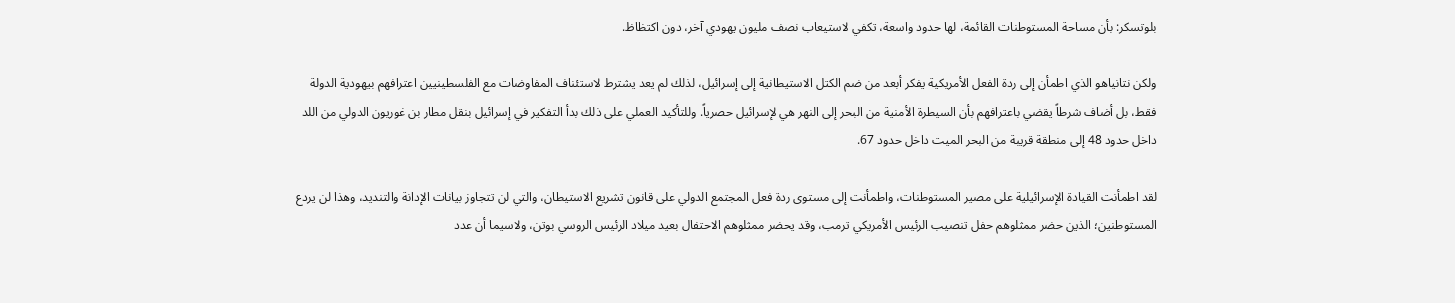بلوتسكر: بأن مساحة المستوطنات القائمة، لها حدود واسعة، تكفي لاستيعاب نصف مليون يهودي آخر، دون اكتظاظ.

ولكن نتانياهو الذي اطمأن إلى ردة الفعل الأمريكية يفكر أبعد من ضم الكتل الاستيطانية إلى إسرائيل، لذلك لم يعد يشترط لاستئناف المفاوضات مع الفلسطينيين اعترافهم بيهودية الدولة فقط، بل أضاف شرطاً يقضي باعترافهم بأن السيطرة الأمنية من البحر إلى النهر هي لإسرائيل حصرياً. وللتأكيد العملي على ذلك بدأ التفكير في إسرائيل بنقل مطار بن غوريون الدولي من اللد داخل حدود 48 إلى منطقة قريبة من البحر الميت داخل حدود 67.

لقد اطمأنت القيادة الإسرائيلية على مصير المستوطنات، واطمأنت إلى مستوى ردة فعل المجتمع الدولي على قانون تشريع الاستيطان، والتي لن تتجاوز بيانات الإدانة والتنديد، وهذا لن يردع المستوطنين؛ الذين حضر ممثلوهم حفل تنصيب الرئيس الأمريكي ترمب، وقد يحضر ممثلوهم الاحتفال بعيد ميلاد الرئيس الروسي بوتن، ولاسيما أن عدد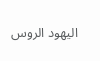اليهود الروس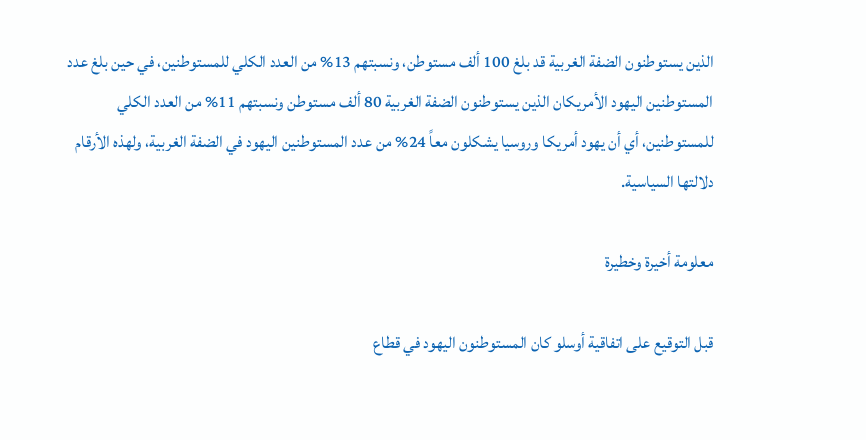الذين يستوطنون الضفة الغربية قد بلغ 100 ألف مستوطن، ونسبتهم 13% من العدد الكلي للمستوطنين، في حين بلغ عدد المستوطنين اليهود الأمريكان الذين يستوطنون الضفة الغربية 80 ألف مستوطن ونسبتهم 11% من العدد الكلي للمستوطنين، أي أن يهود أمريكا وروسيا يشكلون معاً 24% من عدد المستوطنين اليهود في الضفة الغربية، ولهذه الأرقام دلالتها السياسية.

معلومة أخيرة وخطيرة

قبل التوقيع على اتفاقية أوسلو كان المستوطنون اليهود في قطاع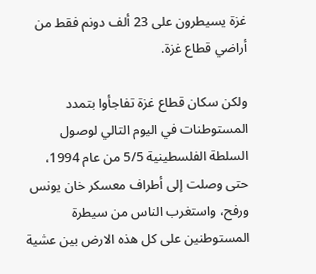غزة يسيطرون على 23 ألف دونم فقط من أراضي قطاع غزة.

ولكن سكان قطاع غزة تفاجأوا بتمدد المستوطنات في اليوم التالي لوصول السلطة الفلسطينية 5/5 من عام 1994، حتى وصلت إلى أطراف معسكر خان يونس ورفح، واستغرب الناس من سيطرة المستوطنين على كل هذه الارض بين عشية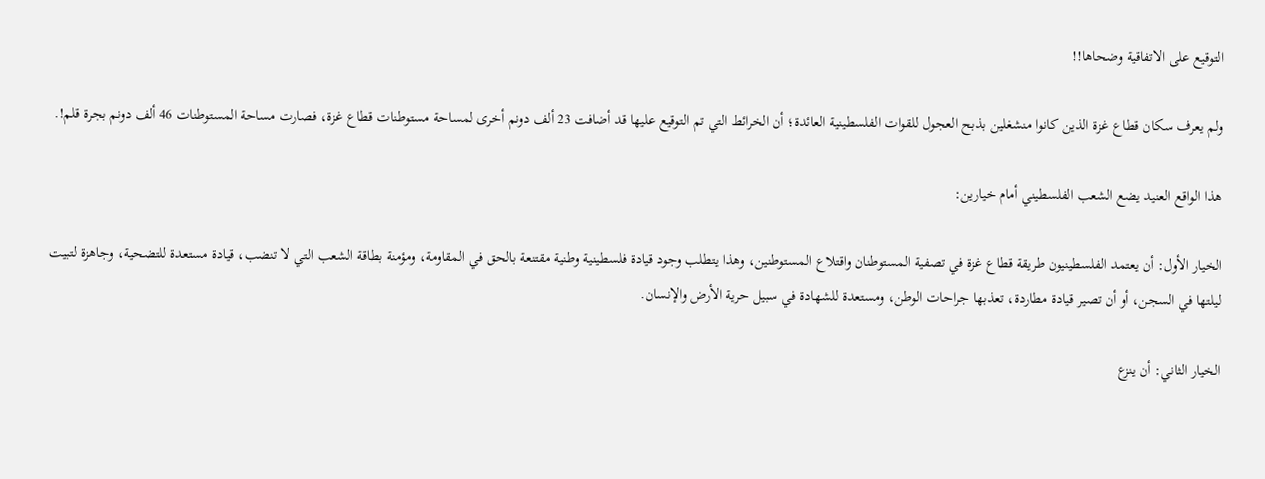التوقيع على الاتفاقية وضحاها!!

ولم يعرف سكان قطاع غزة الذين كانوا منشغلين بذبح العجول للقوات الفلسطينية العائدة؛ أن الخرائط التي تم التوقيع عليها قد أضافت 23 ألف دونم أخرى لمساحة مستوطنات قطاع غزة، فصارت مساحة المستوطنات 46 ألف دونم بجرة قلم!.

هذا الواقع العنيد يضع الشعب الفلسطيني أمام خيارين:

الخيار الأول: أن يعتمد الفلسطينيون طريقة قطاع غزة في تصفية المستوطنان واقتلاع المستوطنين، وهذا يتطلب وجود قيادة فلسطينية وطنية مقتنعة بالحق في المقاومة، ومؤمنة بطاقة الشعب التي لا تنضب، قيادة مستعدة للتضحية، وجاهزة لتبيت ليلتها في السجن، أو أن تصير قيادة مطاردة، تعذبها جراحات الوطن، ومستعدة للشهادة في سبيل حرية الأرض والإنسان.

الخيار الثاني: أن ينزع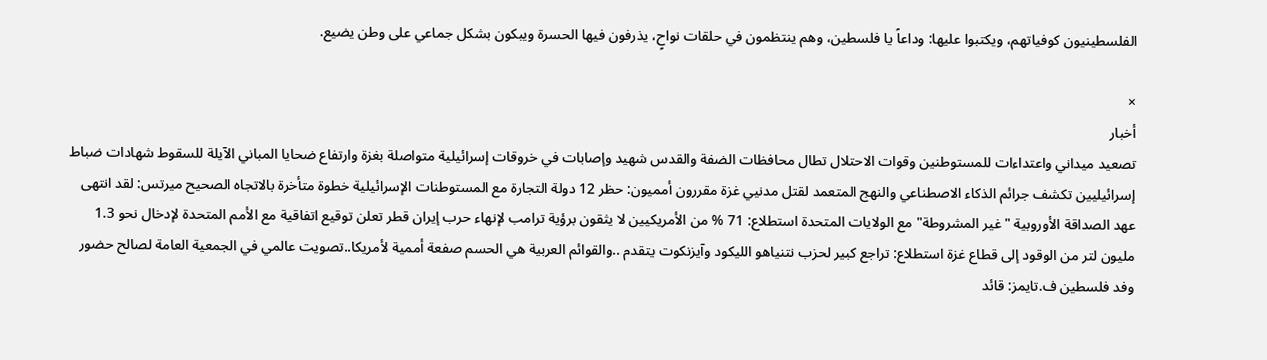الفلسطينيون كوفياتهم، ويكتبوا عليها: وداعاً يا فلسطين، وهم ينتظمون في حلقات نواحٍ، يذرفون فيها الحسرة ويبكون بشكل جماعي على وطن يضيع.

×
أخبار
تصعيد ميداني واعتداءات للمستوطنين وقوات الاحتلال تطال محافظات الضفة والقدس شهيد وإصابات في خروقات إسرائيلية متواصلة بغزة وارتفاع ضحايا المباني الآيلة للسقوط شهادات ضباط إسرائيليين تكشف جرائم الذكاء الاصطناعي والنهج المتعمد لقتل مدنيي غزة مقررون أمميون: حظر 12 دولة التجارة مع المستوطنات الإسرائيلية خطوة متأخرة بالاتجاه الصحيح ميرتس: لقد انتهى عهد الصداقة الأوروبية "غير المشروطة" مع الولايات المتحدة استطلاع: 71 % من الأمريكيين لا يثقون برؤية ترامب لإنهاء حرب إيران قطر تعلن توقيع اتفاقية مع الأمم المتحدة لإدخال نحو 1.3 مليون لتر من الوقود إلى قطاع غزة استطلاع: تراجع كبير لحزب نتنياهو الليكود وآيزنكوت يتقدم ..والقوائم العربية هي الحسم صفعة أممية لأمريكا..تصويت عالمي في الجمعية العامة لصالح حضور وفد فلسطين ف.تايمز: قائد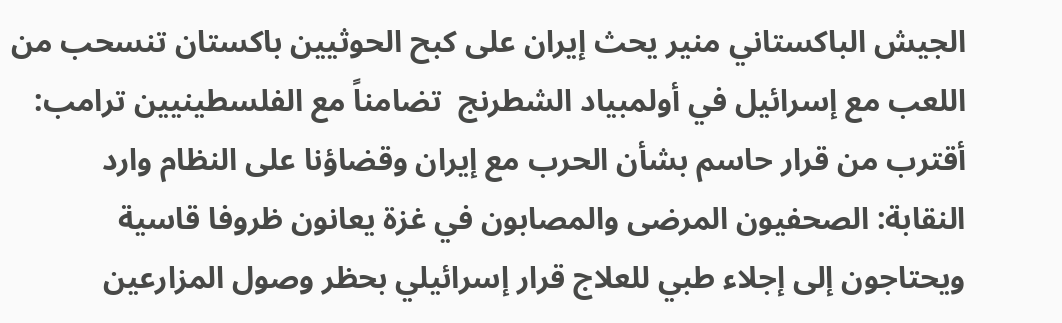الجيش الباكستاني منير يحث إيران على كبح الحوثيين باكستان تنسحب من اللعب مع إسرائيل في أولمبياد الشطرنج  تضامناً مع الفلسطينيين ترامب: أقترب من قرار حاسم بشأن الحرب مع إيران وقضاؤنا على النظام وارد النقابة: الصحفيون المرضى والمصابون في غزة يعانون ظروفا قاسية ويحتاجون إلى إجلاء طبي للعلاج قرار إسرائيلي بحظر وصول المزارعين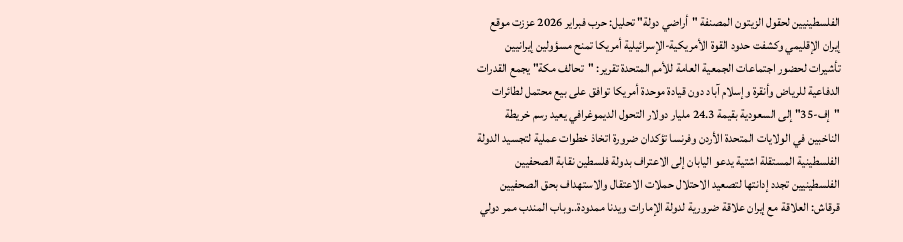الفلسطينيين لحقول الزيتون المصنفة "أراضي دولة" تحليل: حرب فبراير 2026 عززت موقع إيران الإقليمي وكشفت حدود القوة الأمريكية-الإسرائيلية أمريكا تمنح مسؤولين إيرانيين تأشيرات لحضور اجتماعات الجمعية العامة للأمم المتحدة تقرير: "تحالف مكة" يجمع القدرات الدفاعية للرياض وأنقرة وإسلام آباد دون قيادة موحدة أمريكا توافق على بيع محتمل لطائرات "إف-35" إلى السعودية بقيمة 24.3 مليار دولار التحول الديموغرافي يعيد رسم خريطة الناخبين في الولايات المتحدة الأردن وفرنسا تؤكدان ضرورة اتخاذ خطوات عملية لتجسيد الدولة الفلسطينية المستقلة اشتية يدعو اليابان إلى الاعتراف بدولة فلسطين نقابة الصحفيين الفلسطينيين تجدد إدانتها لتصعيد الاحتلال حملات الاعتقال والاستهداف بحق الصحفيين قرقاش: العلاقة مع إيران علاقة ضرورية لدولة الإمارات ويدنا ممدودة..وباب المندب ممر دولي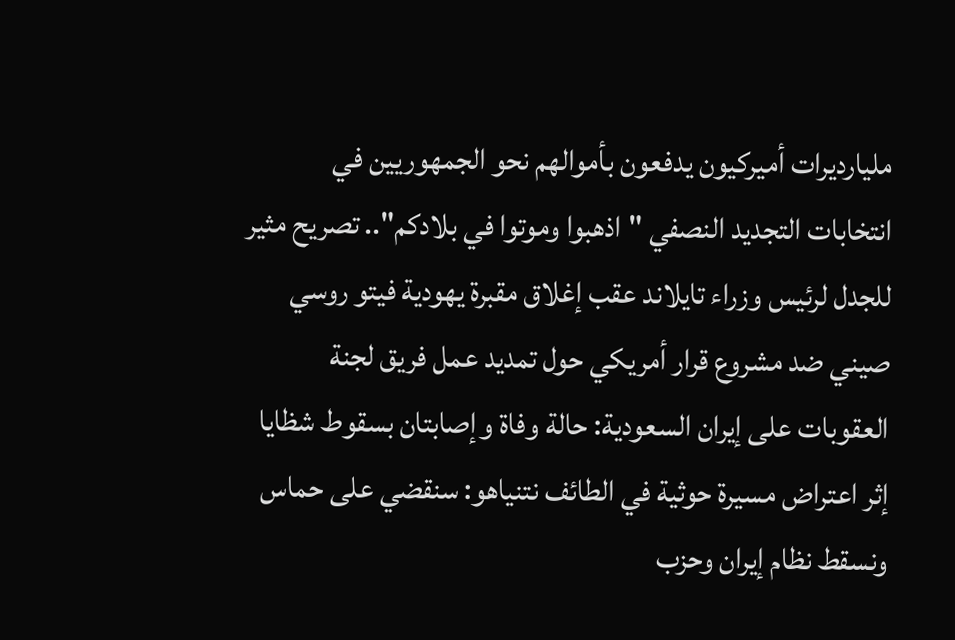مليارديرات أميركيون يدفعون بأموالهم نحو الجمهوريين في انتخابات التجديد النصفي "اذهبوا وموتوا في بلادكم".. تصريح مثير للجدل لرئيس وزراء تايلاند عقب إغلاق مقبرة يهودية فيتو روسي صيني ضد مشروع قرار أمريكي حول تمديد عمل فريق لجنة العقوبات على إيران السعودية: حالة وفاة وإصابتان بسقوط شظايا إثر اعتراض مسيرة حوثية في الطائف نتنياهو: سنقضي على حماس ونسقط نظام إيران وحزب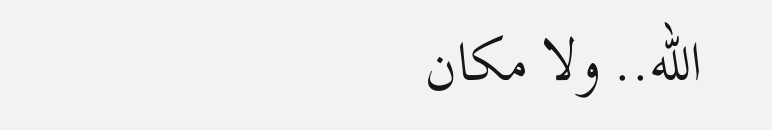الله.. ولا مكان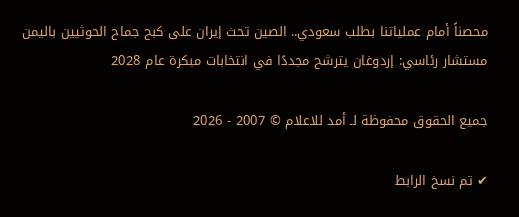محصناً أمام عملياتنا بطلب سعودي.. الصين تحث إيران على كبح جماح الحوثيين باليمن مستشار رئاسي: إردوغان يترشح مجددًا في انتخابات مبكرة عام 2028

جميع الحقوق محفوظة لـ أمد للاعلام © 2007 - 2026

✔ تم نسخ الرابط